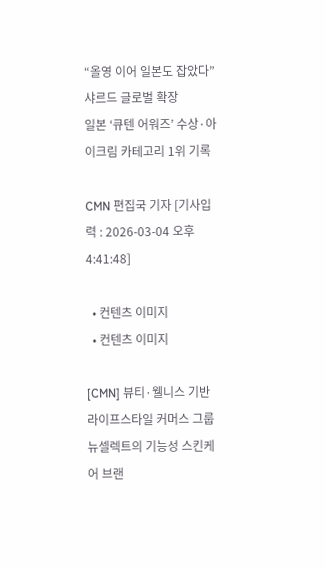“올영 이어 일본도 잡았다” 샤르드 글로벌 확장
일본 ‘큐텐 어워즈’ 수상·아이크림 카테고리 1위 기록

CMN 편집국 기자 [기사입력 : 2026-03-04 오후 4:41:48]

  • 컨텐츠 이미지
  • 컨텐츠 이미지

[CMN] 뷰티·웰니스 기반 라이프스타일 커머스 그룹 뉴셀렉트의 기능성 스킨케어 브랜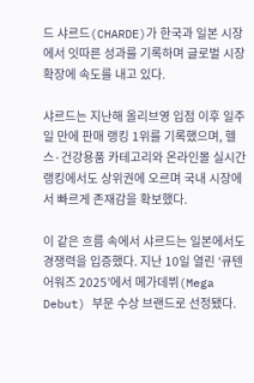드 샤르드(CHARDE)가 한국과 일본 시장에서 잇따른 성과를 기록하며 글로벌 시장 확장에 속도를 내고 있다.

샤르드는 지난해 올리브영 입점 이후 일주일 만에 판매 랭킹 1위를 기록했으며, 헬스·건강용품 카테고리와 온라인몰 실시간 랭킹에서도 상위권에 오르며 국내 시장에서 빠르게 존재감을 확보했다.

이 같은 흐름 속에서 샤르드는 일본에서도 경쟁력을 입증했다. 지난 10일 열린 ‘큐텐 어워즈 2025’에서 메가데뷔(Mega Debut) 부문 수상 브랜드로 선정됐다.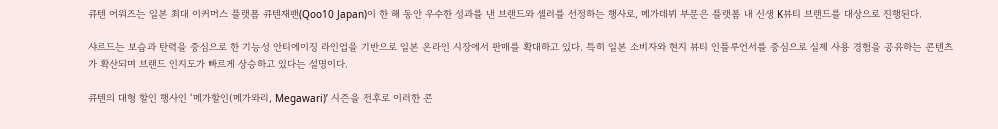큐텐 어워즈는 일본 최대 이커머스 플랫폼 큐텐재팬(Qoo10 Japan)이 한 해 동안 우수한 성과를 낸 브랜드와 셀러를 선정하는 행사로, 메가데뷔 부문은 플랫폼 내 신생 K뷰티 브랜드를 대상으로 진행된다.

샤르드는 보습과 탄력을 중심으로 한 기능성 안티에이징 라인업을 기반으로 일본 온라인 시장에서 판매를 확대하고 있다. 특히 일본 소비자와 현지 뷰티 인플루언서를 중심으로 실제 사용 경험을 공유하는 콘텐츠가 확산되며 브랜드 인지도가 빠르게 상승하고 있다는 설명이다.

큐텐의 대형 할인 행사인 ‘메가할인(메가와리, Megawari)’ 시즌을 전후로 이러한 콘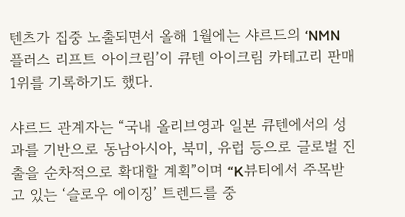텐츠가 집중 노출되면서 올해 1월에는 샤르드의 ‘NMN 플러스 리프트 아이크림’이 큐텐 아이크림 카테고리 판매 1위를 기록하기도 했다.

샤르드 관계자는 “국내 올리브영과 일본 큐텐에서의 성과를 기반으로 동남아시아, 북미, 유럽 등으로 글로벌 진출을 순차적으로 확대할 계획”이며 “K뷰티에서 주목받고 있는 ‘슬로우 에이징’ 트렌드를 중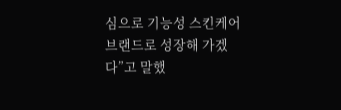심으로 기능성 스킨케어 브랜드로 성장해 가겠다”고 말했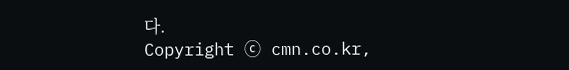다.
Copyright ⓒ cmn.co.kr,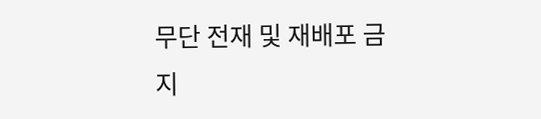무단 전재 및 재배포 금지